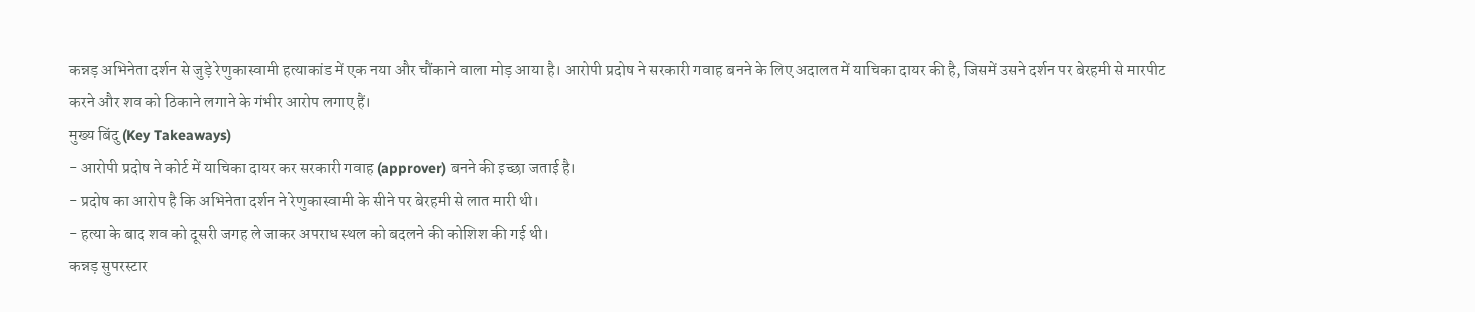कन्नड़ अभिनेता दर्शन से जुड़े रेणुकास्वामी हत्याकांड में एक नया और चौंकाने वाला मोड़ आया है। आरोपी प्रदोष ने सरकारी गवाह बनने के लिए अदालत में याचिका दायर की है, जिसमें उसने दर्शन पर बेरहमी से मारपीट करने और शव को ठिकाने लगाने के गंभीर आरोप लगाए हैं।
मुख्य बिंदु (Key Takeaways)
- आरोपी प्रदोष ने कोर्ट में याचिका दायर कर सरकारी गवाह (approver) बनने की इच्छा जताई है।
- प्रदोष का आरोप है कि अभिनेता दर्शन ने रेणुकास्वामी के सीने पर बेरहमी से लात मारी थी।
- हत्या के बाद शव को दूसरी जगह ले जाकर अपराध स्थल को बदलने की कोशिश की गई थी।
कन्नड़ सुपरस्टार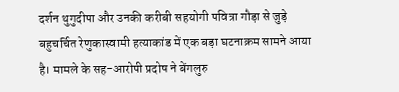दर्शन थुगुदीपा और उनकी करीबी सहयोगी पवित्रा गौड़ा से जुड़े बहुचर्चित रेणुकास्वामी हत्याकांड में एक बड़ा घटनाक्रम सामने आया है। मामले के सह-आरोपी प्रदोष ने बेंगलुरु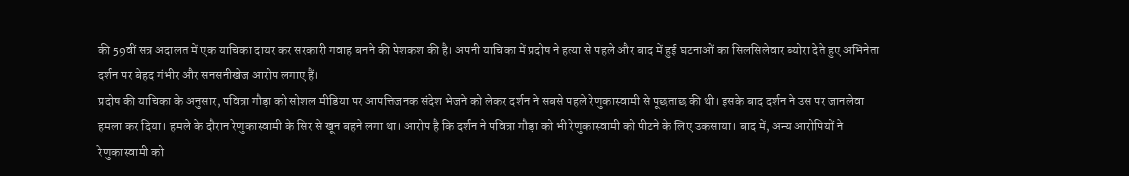की 59वीं सत्र अदालत में एक याचिका दायर कर सरकारी गवाह बनने की पेशकश की है। अपनी याचिका में प्रदोष ने हत्या से पहले और बाद में हुई घटनाओं का सिलसिलेवार ब्योरा देते हुए अभिनेता दर्शन पर बेहद गंभीर और सनसनीखेज आरोप लगाए हैं।
प्रदोष की याचिका के अनुसार, पवित्रा गौड़ा को सोशल मीडिया पर आपत्तिजनक संदेश भेजने को लेकर दर्शन ने सबसे पहले रेणुकास्वामी से पूछताछ की थी। इसके बाद दर्शन ने उस पर जानलेवा हमला कर दिया। हमले के दौरान रेणुकास्वामी के सिर से खून बहने लगा था। आरोप है कि दर्शन ने पवित्रा गौड़ा को भी रेणुकास्वामी को पीटने के लिए उकसाया। बाद में, अन्य आरोपियों ने रेणुकास्वामी को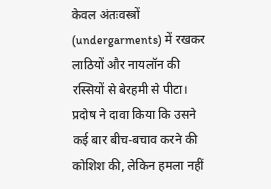केवल अंतःवस्त्रों (undergarments) में रखकर लाठियों और नायलॉन की रस्सियों से बेरहमी से पीटा। प्रदोष ने दावा किया कि उसने कई बार बीच-बचाव करने की कोशिश की, लेकिन हमला नहीं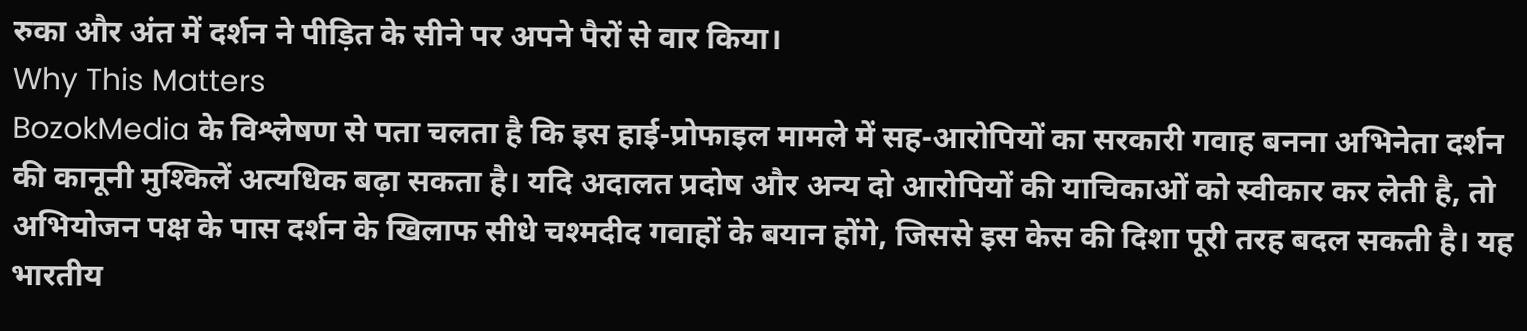रुका और अंत में दर्शन ने पीड़ित के सीने पर अपने पैरों से वार किया।
Why This Matters
BozokMedia के विश्लेषण से पता चलता है कि इस हाई-प्रोफाइल मामले में सह-आरोपियों का सरकारी गवाह बनना अभिनेता दर्शन की कानूनी मुश्किलें अत्यधिक बढ़ा सकता है। यदि अदालत प्रदोष और अन्य दो आरोपियों की याचिकाओं को स्वीकार कर लेती है, तो अभियोजन पक्ष के पास दर्शन के खिलाफ सीधे चश्मदीद गवाहों के बयान होंगे, जिससे इस केस की दिशा पूरी तरह बदल सकती है। यह भारतीय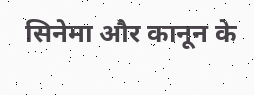सिनेमा और कानून के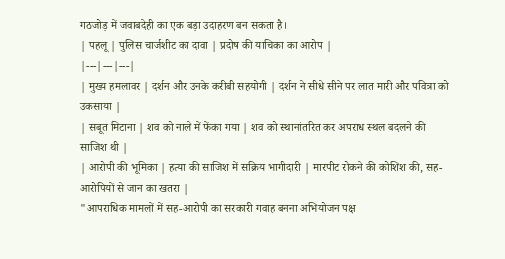गठजोड़ में जवाबदेही का एक बड़ा उदाहरण बन सकता है।
| पहलू | पुलिस चार्जशीट का दावा | प्रदोष की याचिका का आरोप |
|---|---|---|
| मुख्य हमलावर | दर्शन और उनके करीबी सहयोगी | दर्शन ने सीधे सीने पर लात मारी और पवित्रा को उकसाया |
| सबूत मिटाना | शव को नाले में फेंका गया | शव को स्थानांतरित कर अपराध स्थल बदलने की साजिश थी |
| आरोपी की भूमिका | हत्या की साजिश में सक्रिय भागीदारी | मारपीट रोकने की कोशिश की, सह-आरोपियों से जान का खतरा |
"आपराधिक मामलों में सह-आरोपी का सरकारी गवाह बनना अभियोजन पक्ष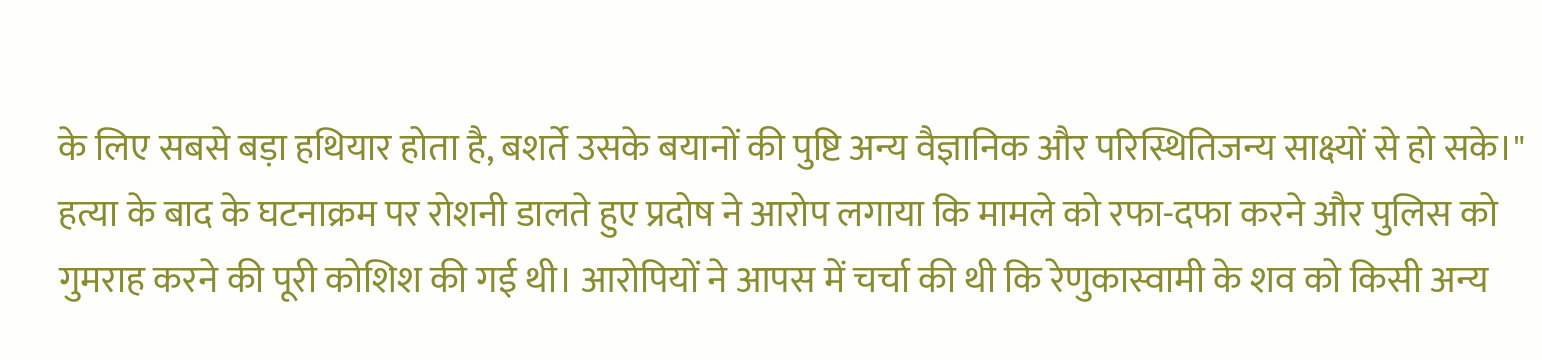के लिए सबसे बड़ा हथियार होता है, बशर्ते उसके बयानों की पुष्टि अन्य वैज्ञानिक और परिस्थितिजन्य साक्ष्यों से हो सके।"
हत्या के बाद के घटनाक्रम पर रोशनी डालते हुए प्रदोष ने आरोप लगाया कि मामले को रफा-दफा करने और पुलिस को गुमराह करने की पूरी कोशिश की गई थी। आरोपियों ने आपस में चर्चा की थी कि रेणुकास्वामी के शव को किसी अन्य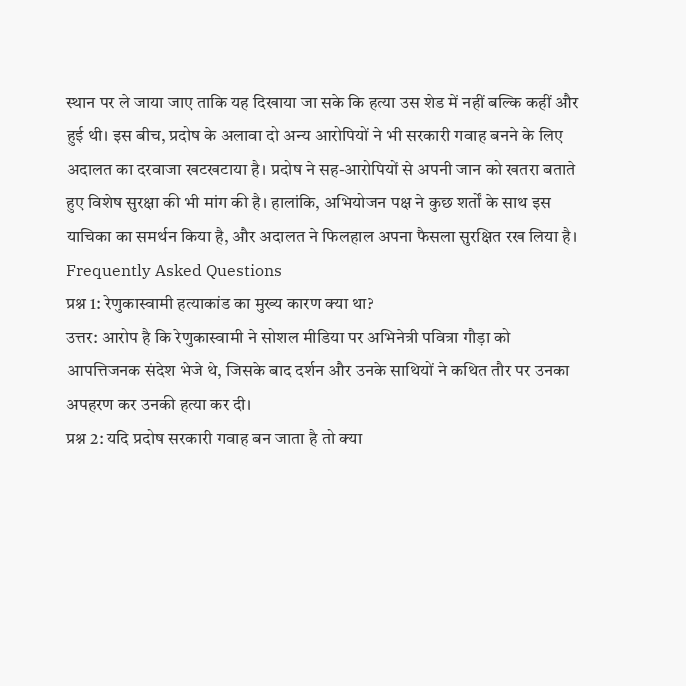स्थान पर ले जाया जाए ताकि यह दिखाया जा सके कि हत्या उस शेड में नहीं बल्कि कहीं और हुई थी। इस बीच, प्रदोष के अलावा दो अन्य आरोपियों ने भी सरकारी गवाह बनने के लिए अदालत का दरवाजा खटखटाया है। प्रदोष ने सह-आरोपियों से अपनी जान को खतरा बताते हुए विशेष सुरक्षा की भी मांग की है। हालांकि, अभियोजन पक्ष ने कुछ शर्तों के साथ इस याचिका का समर्थन किया है, और अदालत ने फिलहाल अपना फैसला सुरक्षित रख लिया है।
Frequently Asked Questions
प्रश्न 1: रेणुकास्वामी हत्याकांड का मुख्य कारण क्या था?
उत्तर: आरोप है कि रेणुकास्वामी ने सोशल मीडिया पर अभिनेत्री पवित्रा गौड़ा को आपत्तिजनक संदेश भेजे थे, जिसके बाद दर्शन और उनके साथियों ने कथित तौर पर उनका अपहरण कर उनकी हत्या कर दी।
प्रश्न 2: यदि प्रदोष सरकारी गवाह बन जाता है तो क्या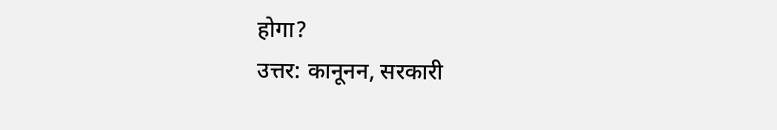होगा?
उत्तर: कानूनन, सरकारी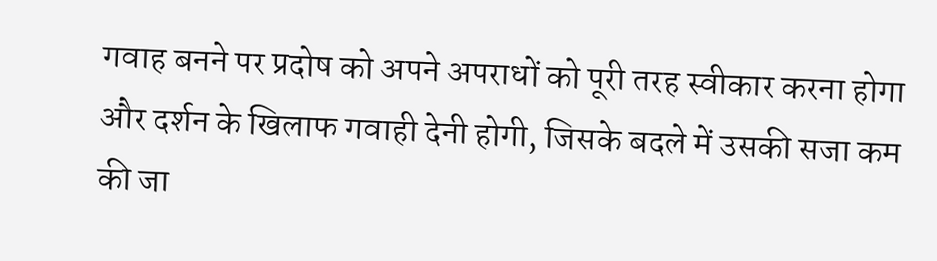गवाह बनने पर प्रदोष को अपने अपराधों को पूरी तरह स्वीकार करना होगा और दर्शन के खिलाफ गवाही देनी होगी, जिसके बदले में उसकी सजा कम की जा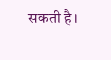सकती है।